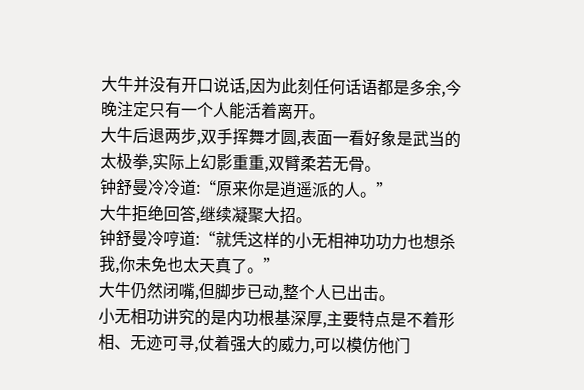大牛并没有开口说话,因为此刻任何话语都是多余,今晚注定只有一个人能活着离开。
大牛后退两步,双手挥舞才圆,表面一看好象是武当的太极拳,实际上幻影重重,双臂柔若无骨。
钟舒曼冷冷道:“原来你是逍遥派的人。”
大牛拒绝回答,继续凝聚大招。
钟舒曼冷哼道:“就凭这样的小无相神功功力也想杀我,你未免也太天真了。”
大牛仍然闭嘴,但脚步已动,整个人已出击。
小无相功讲究的是内功根基深厚,主要特点是不着形相、无迹可寻,仗着强大的威力,可以模仿他门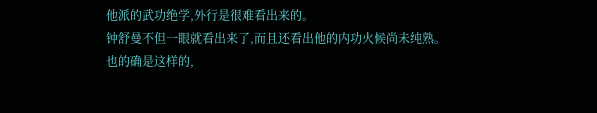他派的武功绝学,外行是很难看出来的。
钟舒曼不但一眼就看出来了,而且还看出他的内功火候尚未纯熟。
也的确是这样的,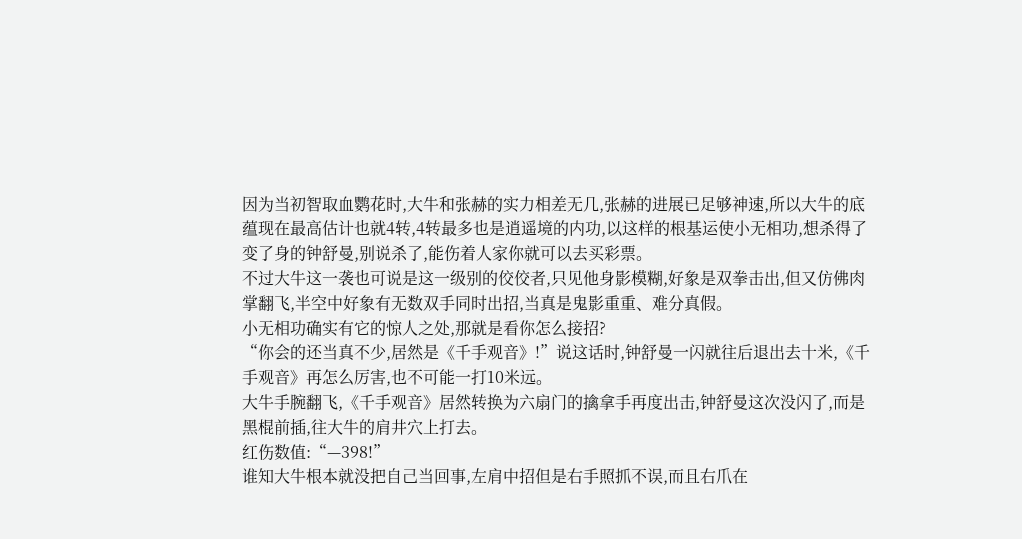因为当初智取血鹦花时,大牛和张赫的实力相差无几,张赫的进展已足够神速,所以大牛的底蕴现在最高估计也就4转,4转最多也是逍遥境的内功,以这样的根基运使小无相功,想杀得了变了身的钟舒曼,别说杀了,能伤着人家你就可以去买彩票。
不过大牛这一袭也可说是这一级别的佼佼者,只见他身影模糊,好象是双拳击出,但又仿佛肉掌翻飞,半空中好象有无数双手同时出招,当真是鬼影重重、难分真假。
小无相功确实有它的惊人之处,那就是看你怎么接招?
“你会的还当真不少,居然是《千手观音》!”说这话时,钟舒曼一闪就往后退出去十米,《千手观音》再怎么厉害,也不可能一打10米远。
大牛手腕翻飞,《千手观音》居然转换为六扇门的擒拿手再度出击,钟舒曼这次没闪了,而是黑棍前插,往大牛的肩井穴上打去。
红伤数值:“—398!”
谁知大牛根本就没把自己当回事,左肩中招但是右手照抓不误,而且右爪在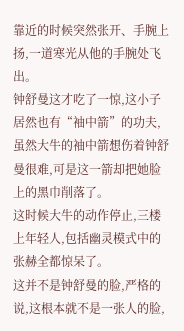靠近的时候突然张开、手腕上扬,一道寒光从他的手腕处飞出。
钟舒曼这才吃了一惊,这小子居然也有“袖中箭”的功夫,虽然大牛的袖中箭想伤着钟舒曼很难,可是这一箭却把她脸上的黑巾削落了。
这时候大牛的动作停止,三楼上年轻人,包括幽灵模式中的张赫全都惊呆了。
这并不是钟舒曼的脸,严格的说,这根本就不是一张人的脸,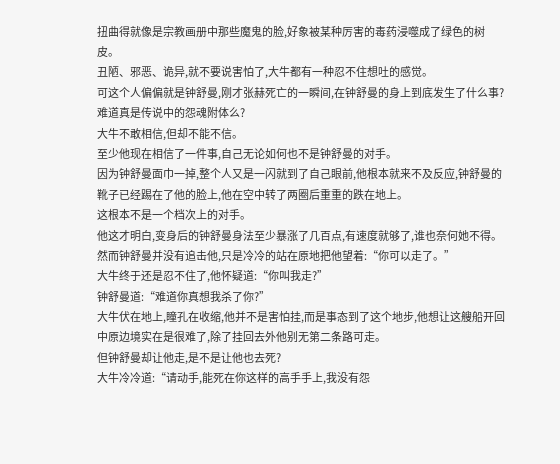扭曲得就像是宗教画册中那些魔鬼的脸,好象被某种厉害的毒药浸噬成了绿色的树皮。
丑陋、邪恶、诡异,就不要说害怕了,大牛都有一种忍不住想吐的感觉。
可这个人偏偏就是钟舒曼,刚才张赫死亡的一瞬间,在钟舒曼的身上到底发生了什么事?难道真是传说中的怨魂附体么?
大牛不敢相信,但却不能不信。
至少他现在相信了一件事,自己无论如何也不是钟舒曼的对手。
因为钟舒曼面巾一掉,整个人又是一闪就到了自己眼前,他根本就来不及反应,钟舒曼的靴子已经踢在了他的脸上,他在空中转了两圈后重重的跌在地上。
这根本不是一个档次上的对手。
他这才明白,变身后的钟舒曼身法至少暴涨了几百点,有速度就够了,谁也奈何她不得。
然而钟舒曼并没有追击他,只是冷冷的站在原地把他望着:“你可以走了。”
大牛终于还是忍不住了,他怀疑道:“你叫我走?”
钟舒曼道:“难道你真想我杀了你?”
大牛伏在地上,瞳孔在收缩,他并不是害怕挂,而是事态到了这个地步,他想让这艘船开回中原边境实在是很难了,除了挂回去外他别无第二条路可走。
但钟舒曼却让他走,是不是让他也去死?
大牛冷冷道:“请动手,能死在你这样的高手手上,我没有怨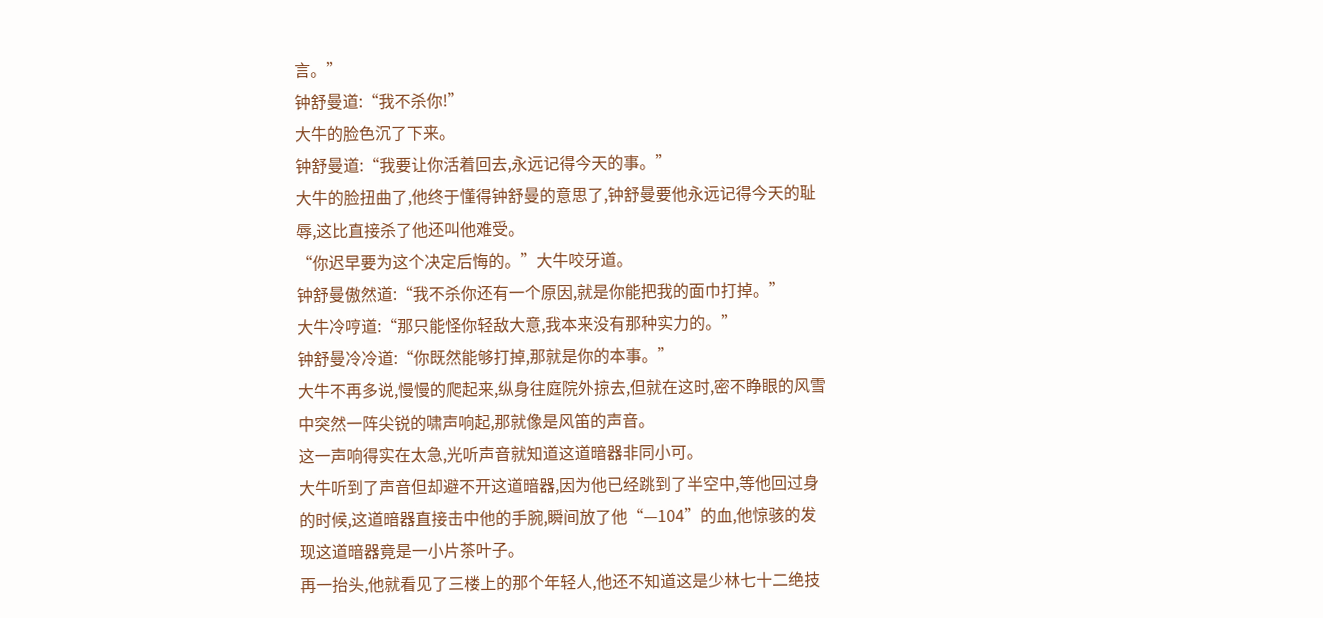言。”
钟舒曼道:“我不杀你!”
大牛的脸色沉了下来。
钟舒曼道:“我要让你活着回去,永远记得今天的事。”
大牛的脸扭曲了,他终于懂得钟舒曼的意思了,钟舒曼要他永远记得今天的耻辱,这比直接杀了他还叫他难受。
“你迟早要为这个决定后悔的。”大牛咬牙道。
钟舒曼傲然道:“我不杀你还有一个原因,就是你能把我的面巾打掉。”
大牛冷哼道:“那只能怪你轻敌大意,我本来没有那种实力的。”
钟舒曼冷冷道:“你既然能够打掉,那就是你的本事。”
大牛不再多说,慢慢的爬起来,纵身往庭院外掠去,但就在这时,密不睁眼的风雪中突然一阵尖锐的啸声响起,那就像是风笛的声音。
这一声响得实在太急,光听声音就知道这道暗器非同小可。
大牛听到了声音但却避不开这道暗器,因为他已经跳到了半空中,等他回过身的时候,这道暗器直接击中他的手腕,瞬间放了他“—104”的血,他惊骇的发现这道暗器竟是一小片茶叶子。
再一抬头,他就看见了三楼上的那个年轻人,他还不知道这是少林七十二绝技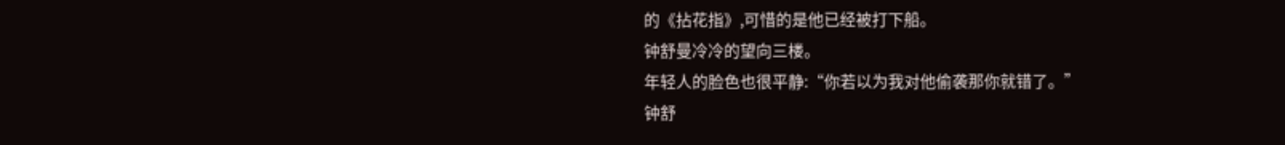的《拈花指》,可惜的是他已经被打下船。
钟舒曼冷冷的望向三楼。
年轻人的脸色也很平静:“你若以为我对他偷袭那你就错了。”
钟舒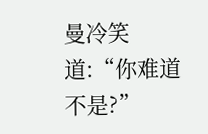曼冷笑道:“你难道不是?”